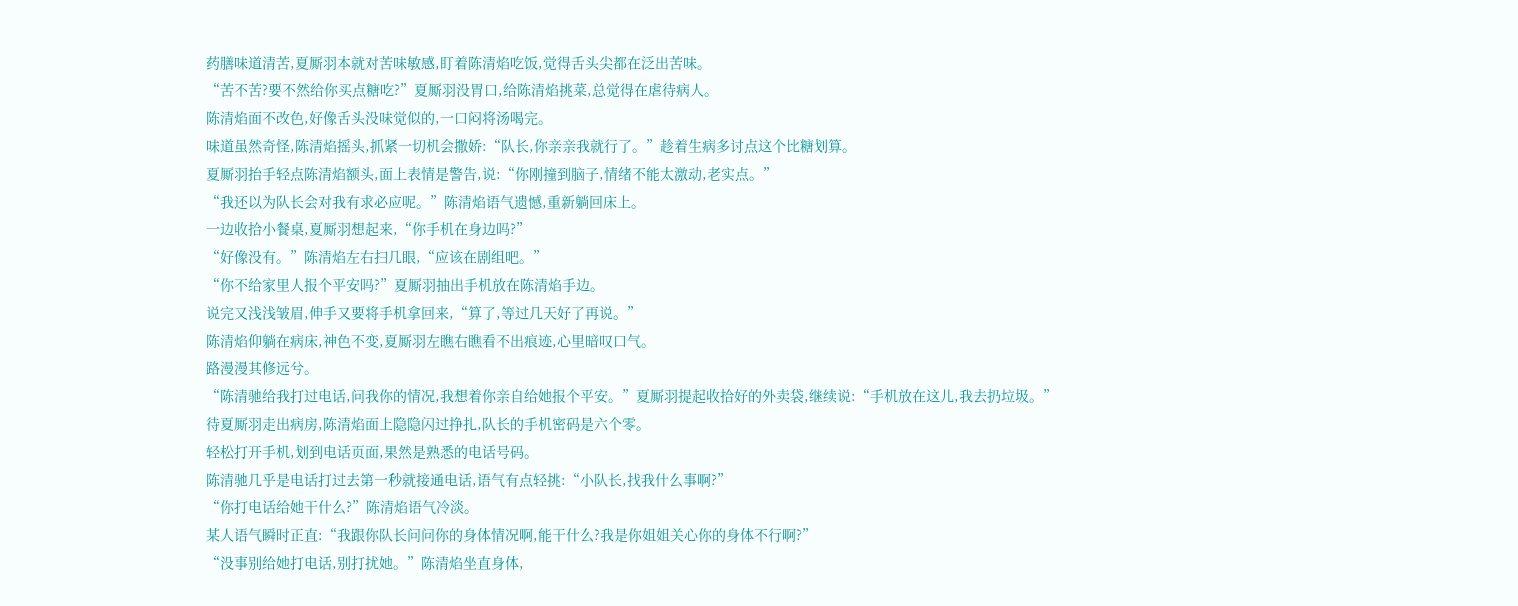药膳味道清苦,夏厮羽本就对苦味敏感,盯着陈清焰吃饭,觉得舌头尖都在泛出苦味。
“苦不苦?要不然给你买点糖吃?”夏厮羽没胃口,给陈清焰挑菜,总觉得在虐待病人。
陈清焰面不改色,好像舌头没味觉似的,一口闷将汤喝完。
味道虽然奇怪,陈清焰摇头,抓紧一切机会撒娇:“队长,你亲亲我就行了。”趁着生病多讨点这个比糖划算。
夏厮羽抬手轻点陈清焰额头,面上表情是警告,说:“你刚撞到脑子,情绪不能太激动,老实点。”
“我还以为队长会对我有求必应呢。”陈清焰语气遗憾,重新躺回床上。
一边收拾小餐桌,夏厮羽想起来,“你手机在身边吗?”
“好像没有。”陈清焰左右扫几眼,“应该在剧组吧。”
“你不给家里人报个平安吗?”夏厮羽抽出手机放在陈清焰手边。
说完又浅浅皱眉,伸手又要将手机拿回来,“算了,等过几天好了再说。”
陈清焰仰躺在病床,神色不变,夏厮羽左瞧右瞧看不出痕迹,心里暗叹口气。
路漫漫其修远兮。
“陈清驰给我打过电话,问我你的情况,我想着你亲自给她报个平安。”夏厮羽提起收拾好的外卖袋,继续说:“手机放在这儿,我去扔垃圾。”
待夏厮羽走出病房,陈清焰面上隐隐闪过挣扎,队长的手机密码是六个零。
轻松打开手机,划到电话页面,果然是熟悉的电话号码。
陈清驰几乎是电话打过去第一秒就接通电话,语气有点轻挑:“小队长,找我什么事啊?”
“你打电话给她干什么?”陈清焰语气冷淡。
某人语气瞬时正直:“我跟你队长问问你的身体情况啊,能干什么?我是你姐姐关心你的身体不行啊?”
“没事别给她打电话,别打扰她。”陈清焰坐直身体,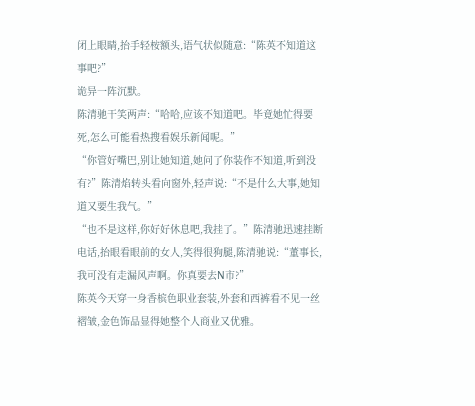闭上眼睛,抬手轻桉额头,语气状似随意:“陈英不知道这事吧?”
诡异一阵沉默。
陈清驰干笑两声:“哈哈,应该不知道吧。毕竟她忙得要死,怎么可能看热搜看娱乐新闻呢。”
“你管好嘴巴,别让她知道,她问了你装作不知道,听到没有?”陈清焰转头看向窗外,轻声说:“不是什么大事,她知道又要生我气。”
“也不是这样,你好好休息吧,我挂了。”陈清驰迅速挂断电话,抬眼看眼前的女人,笑得很狗腿,陈清驰说:“董事长,我可没有走漏风声啊。你真要去N市?”
陈英今天穿一身香槟色职业套装,外套和西裤看不见一丝褶皱,金色饰品显得她整个人商业又优雅。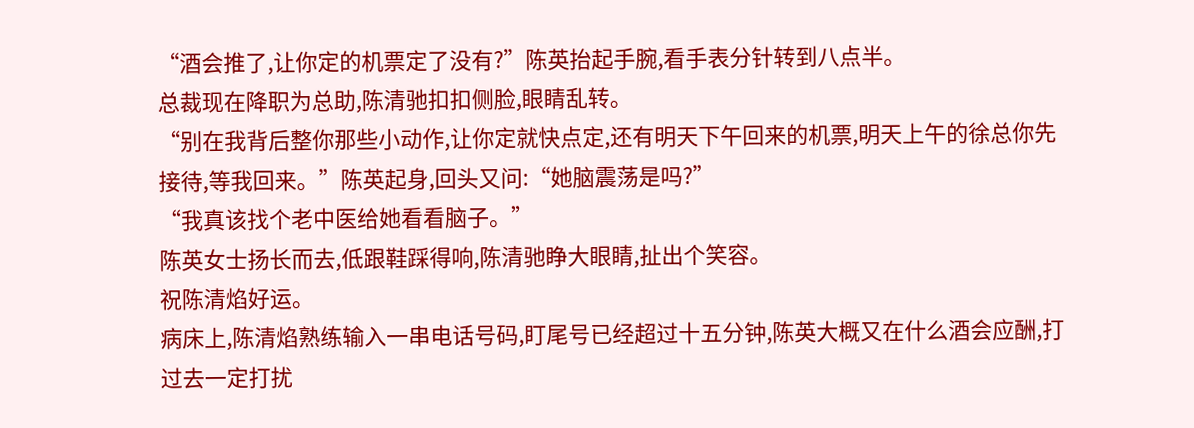“酒会推了,让你定的机票定了没有?”陈英抬起手腕,看手表分针转到八点半。
总裁现在降职为总助,陈清驰扣扣侧脸,眼睛乱转。
“别在我背后整你那些小动作,让你定就快点定,还有明天下午回来的机票,明天上午的徐总你先接待,等我回来。”陈英起身,回头又问:“她脑震荡是吗?”
“我真该找个老中医给她看看脑子。”
陈英女士扬长而去,低跟鞋踩得响,陈清驰睁大眼睛,扯出个笑容。
祝陈清焰好运。
病床上,陈清焰熟练输入一串电话号码,盯尾号已经超过十五分钟,陈英大概又在什么酒会应酬,打过去一定打扰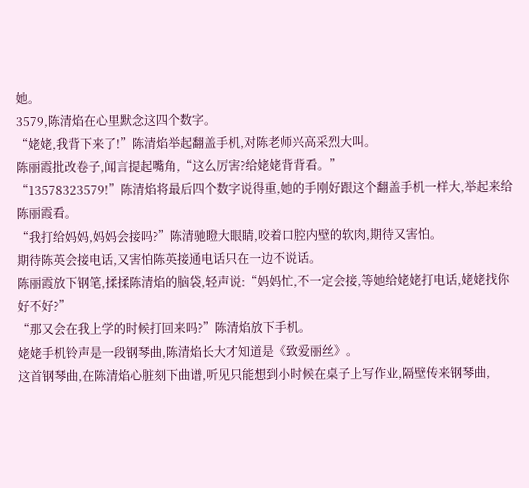她。
3579,陈清焰在心里默念这四个数字。
“姥姥,我背下来了!”陈清焰举起翻盖手机,对陈老师兴高采烈大叫。
陈丽霞批改卷子,闻言提起嘴角,“这么厉害?给姥姥背背看。”
“13578323579!”陈清焰将最后四个数字说得重,她的手刚好跟这个翻盖手机一样大,举起来给陈丽霞看。
“我打给妈妈,妈妈会接吗?”陈清驰瞪大眼睛,咬着口腔内壁的软肉,期待又害怕。
期待陈英会接电话,又害怕陈英接通电话只在一边不说话。
陈丽霞放下钢笔,揉揉陈清焰的脑袋,轻声说:“妈妈忙,不一定会接,等她给姥姥打电话,姥姥找你好不好?”
“那又会在我上学的时候打回来吗?”陈清焰放下手机。
姥姥手机铃声是一段钢琴曲,陈清焰长大才知道是《致爱丽丝》。
这首钢琴曲,在陈清焰心脏刻下曲谱,听见只能想到小时候在桌子上写作业,隔壁传来钢琴曲,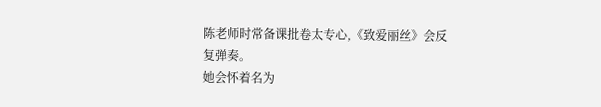陈老师时常备课批卷太专心,《致爱丽丝》会反复弹奏。
她会怀着名为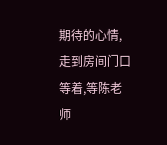期待的心情,走到房间门口等着,等陈老师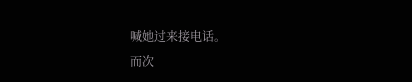喊她过来接电话。
而次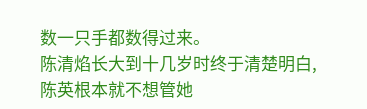数一只手都数得过来。
陈清焰长大到十几岁时终于清楚明白,陈英根本就不想管她